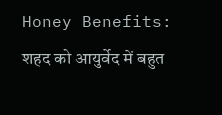Honey Benefits: शहद को आयुर्वेद में बहुत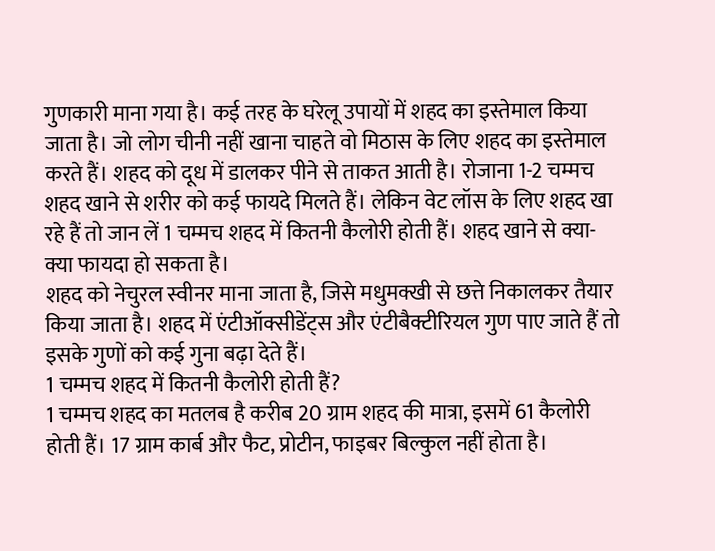गुणकारी माना गया है। कई तरह के घरेलू उपायों में शहद का इस्तेमाल किया जाता है। जो लोग चीनी नहीं खाना चाहते वो मिठास के लिए शहद का इस्तेमाल करते हैं। शहद को दूध में डालकर पीने से ताकत आती है। रोजाना 1-2 चम्मच शहद खाने से शरीर को कई फायदे मिलते हैं। लेकिन वेट लॉस के लिए शहद खा रहे हैं तो जान लें 1 चम्मच शहद में कितनी कैलोरी होती हैं। शहद खाने से क्या-क्या फायदा हो सकता है।
शहद को नेचुरल स्वीनर माना जाता है, जिसे मधुमक्खी से छत्ते निकालकर तैयार किया जाता है। शहद में एंटीऑक्सीडेंट्स और एंटीबैक्टीरियल गुण पाए जाते हैं तो इसके गुणों को कई गुना बढ़ा देते हैं।
1 चम्मच शहद में कितनी कैलोरी होती हैं?
1 चम्मच शहद का मतलब है करीब 20 ग्राम शहद की मात्रा, इसमें 61 कैलोरी होती हैं। 17 ग्राम कार्ब और फैट, प्रोटीन, फाइबर बिल्कुल नहीं होता है।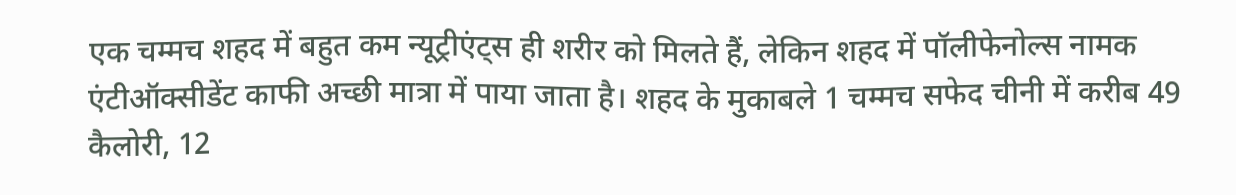एक चम्मच शहद में बहुत कम न्यूट्रीएंट्स ही शरीर को मिलते हैं, लेकिन शहद में पॉलीफेनोल्स नामक एंटीऑक्सीडेंट काफी अच्छी मात्रा में पाया जाता है। शहद के मुकाबले 1 चम्मच सफेद चीनी में करीब 49 कैलोरी, 12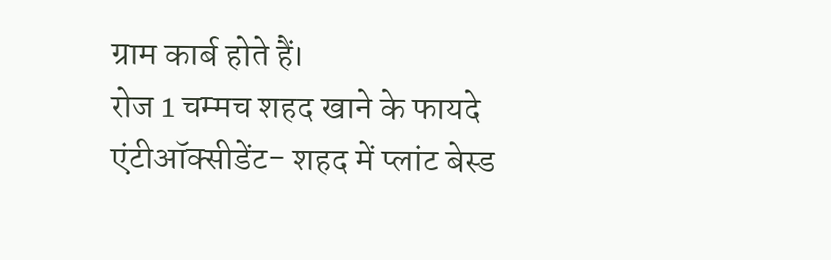ग्राम कार्ब होते हैं।
रोज 1 चम्मच शहद खाने के फायदे
एंटीऑक्सीडेंट- शहद में प्लांट बेस्ड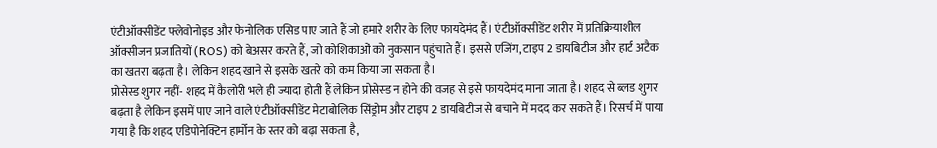एंटीऑक्सीडेंट फ्लेवोनोइड और फेनोलिक एसिड पाए जाते हैं जो हमारे शरीर के लिए फायदेमंद हैं। एंटीऑक्सीडेंट शरीर में प्रतिक्रियाशील ऑक्सीजन प्रजातियों (ROS) को बेअसर करते हैं, जो कोशिकाओं को नुकसान पहुंचाते हैं। इससे एजिंग, टाइप 2 डायबिटीज और हार्ट अटैक का खतरा बढ़ता है। लेकिन शहद खाने से इसके खतरे को कम किया जा सकता है।
प्रोसेस्ड शुगर नहीं- शहद में कैलोरी भले ही ज्यादा होती हैं लेकिन प्रोसेस्ड न होने की वजह से इसे फायदेमंद माना जाता है। शहद से ब्लड शुगर बढ़ता है लेकिन इसमें पाए जाने वाले एंटीऑक्सीडेंट मेटाबोलिक सिंड्रोम और टाइप 2 डायबिटीज से बचाने में मदद कर सकते हैं। रिसर्च में पाया गया है कि शहद एडिपोनेक्टिन हार्मोन के स्तर को बढ़ा सकता है,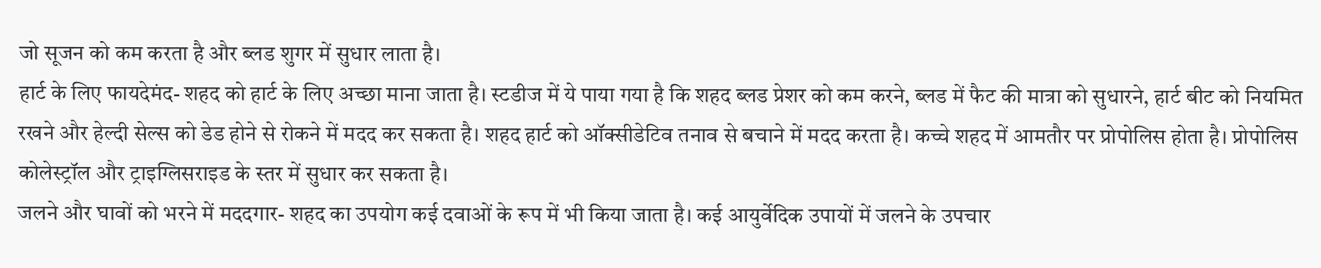जो सूजन को कम करता है और ब्लड शुगर में सुधार लाता है।
हार्ट के लिए फायदेमंद- शहद को हार्ट के लिए अच्छा माना जाता है। स्टडीज में ये पाया गया है कि शहद ब्लड प्रेशर को कम करने, ब्लड में फैट की मात्रा को सुधारने, हार्ट बीट को नियमित रखने और हेल्दी सेल्स को डेड होने से रोकने में मदद कर सकता है। शहद हार्ट को ऑक्सीडेटिव तनाव से बचाने में मदद करता है। कच्चे शहद में आमतौर पर प्रोपोलिस होता है। प्रोपोलिस कोलेस्ट्रॉल और ट्राइग्लिसराइड के स्तर में सुधार कर सकता है।
जलने और घावों को भरने में मददगार- शहद का उपयोग कई दवाओं के रूप में भी किया जाता है। कई आयुर्वेदिक उपायों में जलने के उपचार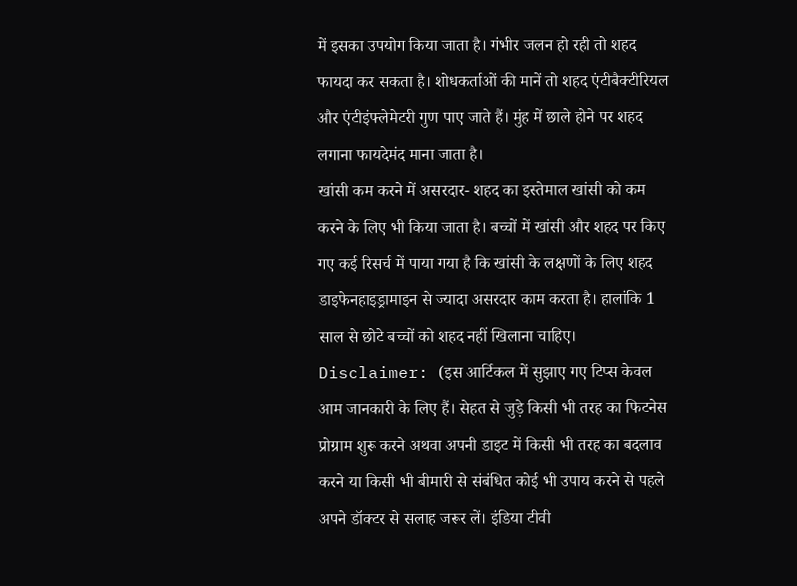में इसका उपयोग किया जाता है। गंभीर जलन हो रही तो शहद फायदा कर सकता है। शोधकर्ताओं की मानें तो शहद एंटीबैक्टीरियल और एंटीइंफ्लेमेटरी गुण पाए जाते हैं। मुंह में छाले होने पर शहद लगाना फायदेमंद माना जाता है।
खांसी कम करने में असरदार- शहद का इस्तेमाल खांसी को कम करने के लिए भी किया जाता है। बच्चों में खांसी और शहद पर किए गए कई रिसर्च में पाया गया है कि खांसी के लक्षणों के लिए शहद डाइफेनहाइड्रामाइन से ज्यादा असरदार काम करता है। हालांकि 1 साल से छोटे बच्चों को शहद नहीं खिलाना चाहिए।
Disclaimer: (इस आर्टिकल में सुझाए गए टिप्स केवल आम जानकारी के लिए हैं। सेहत से जुड़े किसी भी तरह का फिटनेस प्रोग्राम शुरू करने अथवा अपनी डाइट में किसी भी तरह का बदलाव करने या किसी भी बीमारी से संबंधित कोई भी उपाय करने से पहले अपने डॉक्टर से सलाह जरूर लें। इंडिया टीवी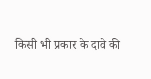किसी भी प्रकार के दावे की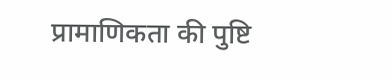प्रामाणिकता की पुष्टि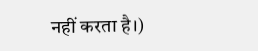नहीं करता है।)